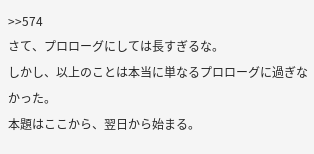>>574
さて、プロローグにしては長すぎるな。
しかし、以上のことは本当に単なるプロローグに過ぎなかった。
本題はここから、翌日から始まる。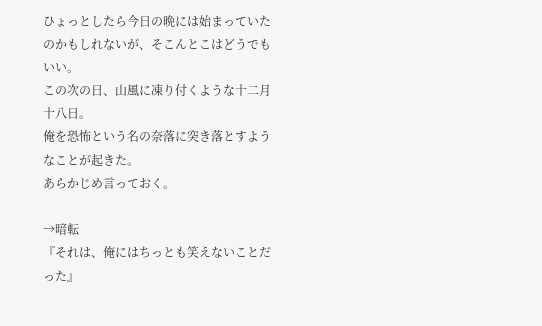ひょっとしたら今日の晩には始まっていたのかもしれないが、そこんとこはどうでもいい。
この次の日、山風に凍り付くような十二月十八日。
俺を恐怖という名の奈落に突き落とすようなことが起きた。
あらかじめ言っておく。

→暗転
『それは、俺にはちっとも笑えないことだった』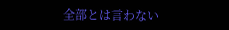全部とは言わない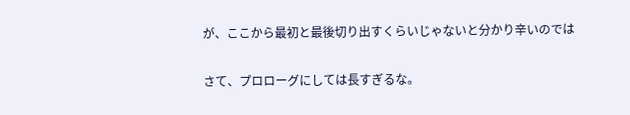が、ここから最初と最後切り出すくらいじゃないと分かり辛いのでは

さて、プロローグにしては長すぎるな。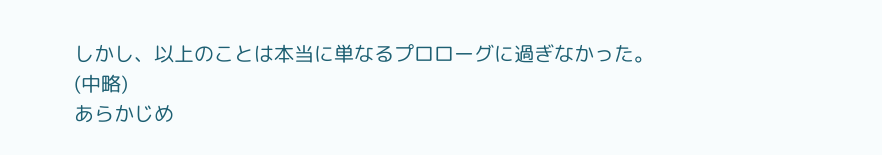しかし、以上のことは本当に単なるプロローグに過ぎなかった。
(中略)
あらかじめ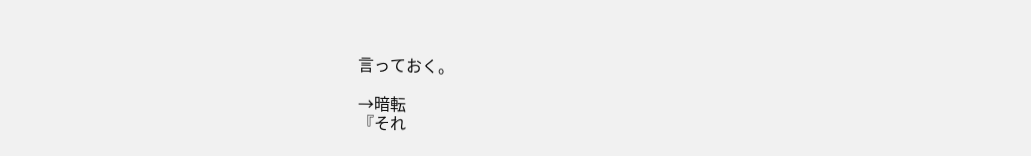言っておく。

→暗転
『それ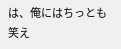は、俺にはちっとも笑え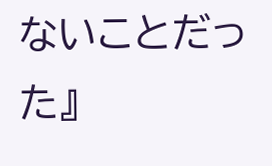ないことだった』